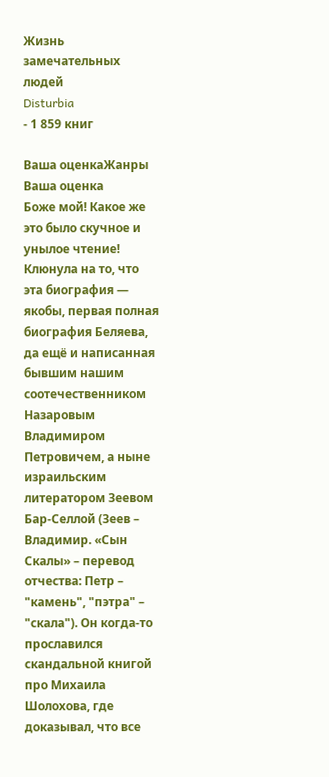Жизнь замечательных людей
Disturbia
- 1 859 книг

Ваша оценкаЖанры
Ваша оценка
Боже мой! Какое же это было скучное и унылое чтение!
Клюнула на то, что эта биография — якобы, первая полная биография Беляева, да ещё и написанная бывшим нашим соотечественником Назаровым Владимиром Петровичем, а ныне израильским литератором Зеевом Бар-Селлой (Зеев – Владимир. «Сын Скалы» – перевод отчества: Петр – "камень", "пэтра" – "скала"). Он когда-то прославился скандальной книгой про Михаила Шолохова, где доказывал, что все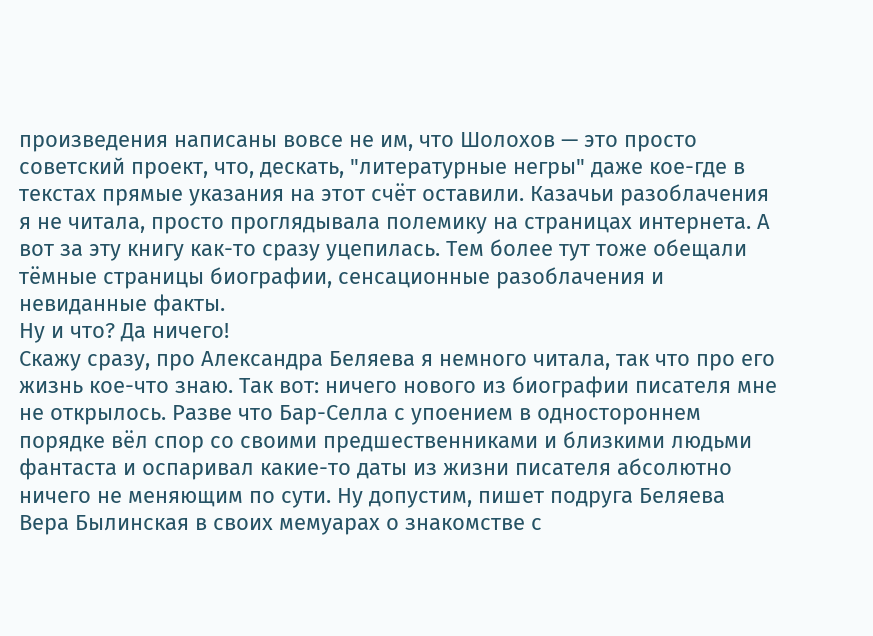произведения написаны вовсе не им, что Шолохов — это просто советский проект, что, дескать, "литературные негры" даже кое-где в текстах прямые указания на этот счёт оставили. Казачьи разоблачения я не читала, просто проглядывала полемику на страницах интернета. А вот за эту книгу как-то сразу уцепилась. Тем более тут тоже обещали тёмные страницы биографии, сенсационные разоблачения и невиданные факты.
Ну и что? Да ничего!
Скажу сразу, про Александра Беляева я немного читала, так что про его жизнь кое-что знаю. Так вот: ничего нового из биографии писателя мне не открылось. Разве что Бар-Селла с упоением в одностороннем порядке вёл спор со своими предшественниками и близкими людьми фантаста и оспаривал какие-то даты из жизни писателя абсолютно ничего не меняющим по сути. Ну допустим, пишет подруга Беляева Вера Былинская в своих мемуарах о знакомстве с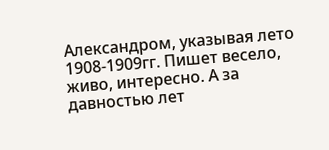Александром, указывая лето 1908-1909гг. Пишет весело, живо, интересно. А за давностью лет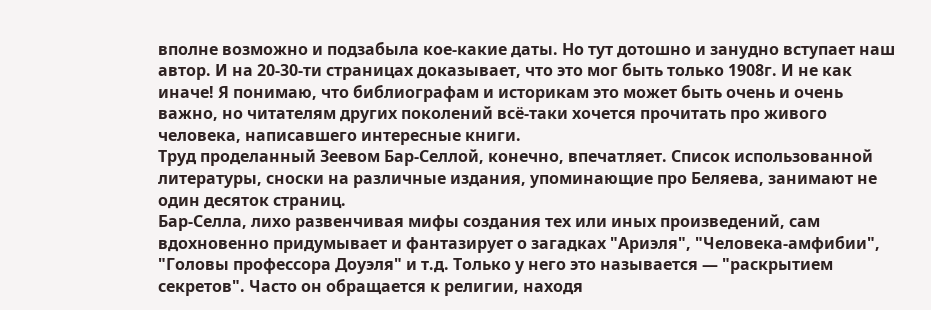вполне возможно и подзабыла кое-какие даты. Но тут дотошно и занудно вступает наш автор. И на 20-30-ти страницах доказывает, что это мог быть только 1908г. И не как иначе! Я понимаю, что библиографам и историкам это может быть очень и очень важно, но читателям других поколений всё-таки хочется прочитать про живого человека, написавшего интересные книги.
Труд проделанный Зеевом Бар-Селлой, конечно, впечатляет. Список использованной литературы, сноски на различные издания, упоминающие про Беляева, занимают не один десяток страниц.
Бар-Селла, лихо развенчивая мифы создания тех или иных произведений, сам вдохновенно придумывает и фантазирует о загадках "Ариэля", "Человека-амфибии", "Головы профессора Доуэля" и т.д. Только у него это называется — "раскрытием секретов". Часто он обращается к религии, находя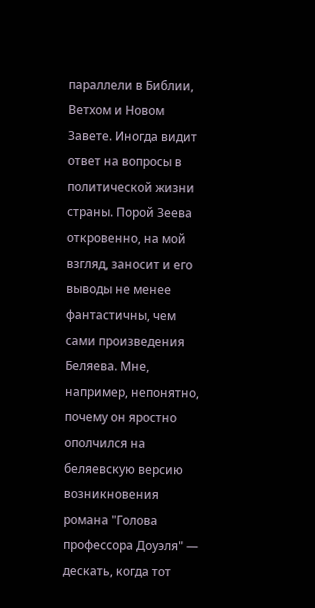параллели в Библии, Ветхом и Новом Завете. Иногда видит ответ на вопросы в политической жизни страны. Порой Зеева откровенно, на мой взгляд, заносит и его выводы не менее фантастичны, чем сами произведения Беляева. Мне, например, непонятно, почему он яростно ополчился на беляевскую версию возникновения романа "Голова профессора Доуэля" — дескать, когда тот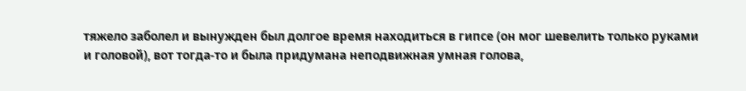тяжело заболел и вынужден был долгое время находиться в гипсе (он мог шевелить только руками и головой), вот тогда-то и была придумана неподвижная умная голова,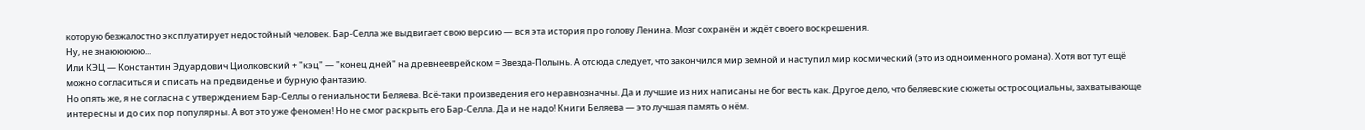которую безжалостно эксплуатирует недостойный человек. Бар-Селла же выдвигает свою версию — вся эта история про голову Ленина. Мозг сохранён и ждёт своего воскрешения.
Ну, не знаююююю...
Или КЭЦ — Константин Эдуардович Циолковский + "кэц" — "конец дней" на древнееврейском = Звезда-Полынь. А отсюда следует, что закончился мир земной и наступил мир космический (это из одноименного романа). Хотя вот тут ещё можно согласиться и списать на предвиденье и бурную фантазию.
Но опять же, я не согласна с утверждением Бар-Селлы о гениальности Беляева. Всё-таки произведения его неравнозначны. Да и лучшие из них написаны не бог весть как. Другое дело, что беляевские сюжеты остросоциальны, захватывающе интересны и до сих пор популярны. А вот это уже феномен! Но не смог раскрыть его Бар-Селла. Да и не надо! Книги Беляева — это лучшая память о нём.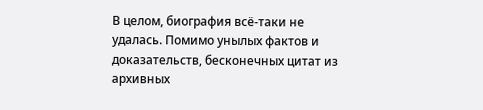В целом, биография всё-таки не удалась. Помимо унылых фактов и доказательств, бесконечных цитат из архивных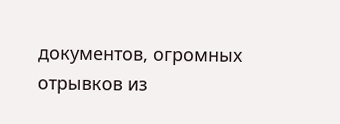документов, огромных отрывков из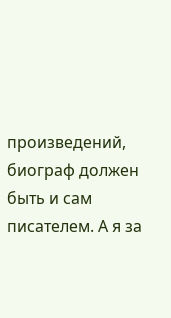произведений, биограф должен быть и сам писателем. А я за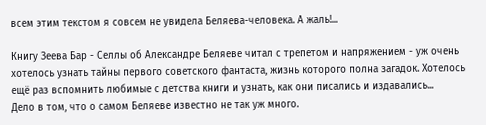всем этим текстом я совсем не увидела Беляева-человека. А жаль!...

Книгу Зеева Бар - Селлы об Александре Беляеве читал с трепетом и напряжением - уж очень хотелось узнать тайны первого советского фантаста, жизнь которого полна загадок. Хотелось ещё раз вспомнить любимые с детства книги и узнать, как они писались и издавались...
Дело в том, что о самом Беляеве известно не так уж много.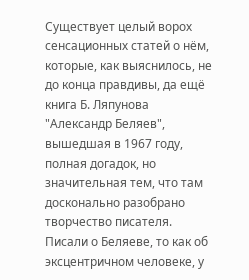Существует целый ворох сенсационных статей о нём, которые, как выяснилось, не до конца правдивы, да ещё книга Б. Ляпунова "Александр Беляев", вышедшая в 1967 году, полная догадок, но значительная тем, что там досконально разобрано творчество писателя.
Писали о Беляеве, то как об эксцентричном человеке, у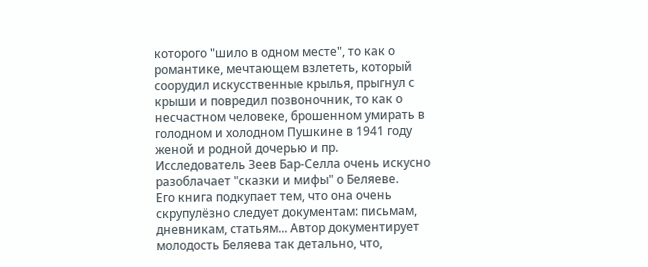которого "шило в одном месте", то как о романтике, мечтающем взлететь, который соорудил искусственные крылья, прыгнул с крыши и повредил позвоночник, то как о несчастном человеке, брошенном умирать в голодном и холодном Пушкине в 1941 году женой и родной дочерью и пр.
Исследователь Зеев Бар-Селла очень искусно разоблачает "сказки и мифы" о Беляеве.
Его книга подкупает тем, что она очень скрупулёзно следует документам: письмам, дневникам, статьям... Автор документирует молодость Беляева так детально, что,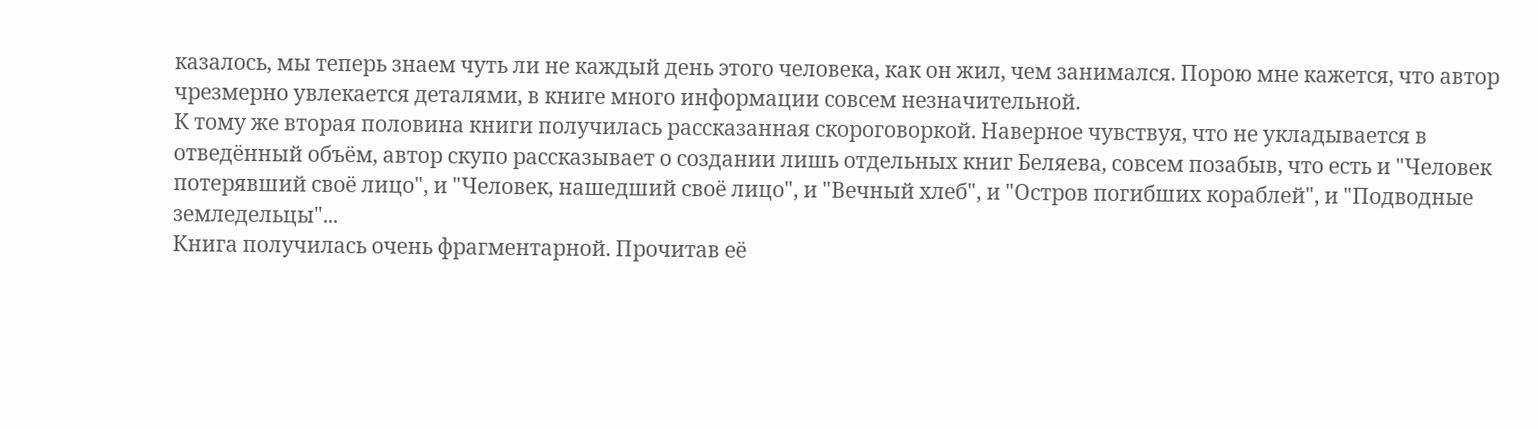казалось, мы теперь знаем чуть ли не каждый день этого человека, как он жил, чем занимался. Порою мне кажется, что автор чрезмерно увлекается деталями, в книге много информации совсем незначительной.
К тому же вторая половина книги получилась рассказанная скороговоркой. Наверное чувствуя, что не укладывается в отведённый объём, автор скупо рассказывает о создании лишь отдельных книг Беляева, совсем позабыв, что есть и "Человек потерявший своё лицо", и "Человек, нашедший своё лицо", и "Вечный хлеб", и "Остров погибших кораблей", и "Подводные земледельцы"...
Книга получилась очень фрагментарной. Прочитав её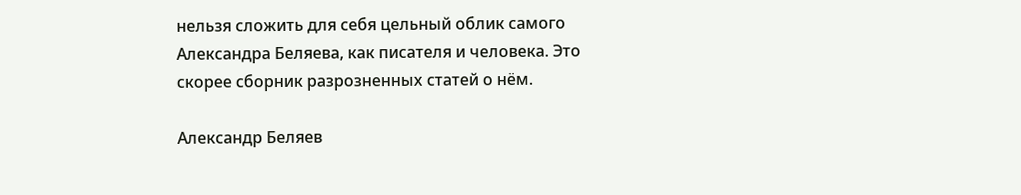нельзя сложить для себя цельный облик самого Александра Беляева, как писателя и человека. Это скорее сборник разрозненных статей о нём.

Александр Беляев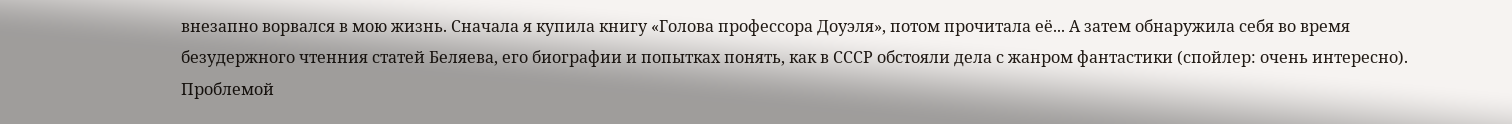внезапно ворвался в мою жизнь. Сначала я купила книгу «Голова профессора Доуэля», потом прочитала её... А затем обнаружила себя во время безудержного чтенния статей Беляева, его биографии и попытках понять, как в СССР обстояли дела с жанром фантастики (спойлер: очень интересно).
Проблемой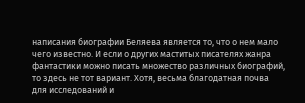написания биографии Беляева является то, что о нем мало чего известно. И если о других маститых писателях жанра фантастики можно писать множество различных биографий, то здесь не тот вариант. Хотя, весьма благодатная почва для исследований и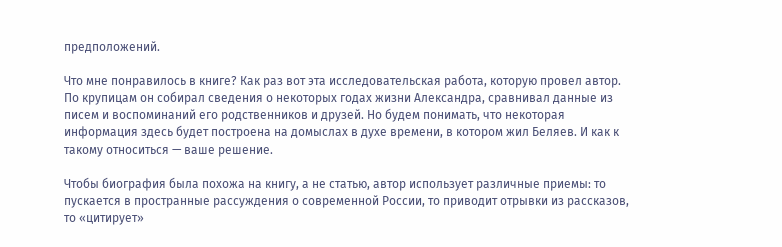предположений.

Что мне понравилось в книге? Как раз вот эта исследовательская работа, которую провел автор. По крупицам он собирал сведения о некоторых годах жизни Александра, сравнивал данные из писем и воспоминаний его родственников и друзей. Но будем понимать, что некоторая информация здесь будет построена на домыслах в духе времени, в котором жил Беляев. И как к такому относиться — ваше решение.

Чтобы биография была похожа на книгу, а не статью, автор использует различные приемы: то пускается в пространные рассуждения о современной России, то приводит отрывки из рассказов, то «цитирует»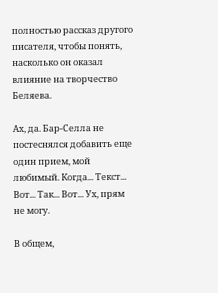полностью рассказ другого писателя, чтобы понять, насколько он оказал влияние на творчество Беляева.

Ах, да. Бар-Селла не постеснялся добавить еще один прием, мой любимый. Когда... Текст... Вот... Так... Вот... Ух, прям не могу.

В общем,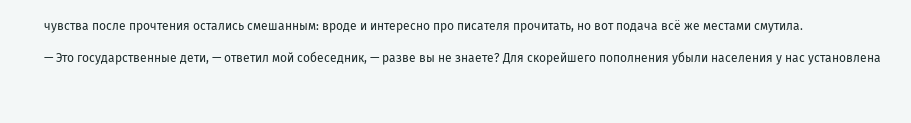чувства после прочтения остались смешанным: вроде и интересно про писателя прочитать, но вот подача всё же местами смутила.

— Это государственные дети, — ответил мой собеседник, — разве вы не знаете? Для скорейшего пополнения убыли населения у нас установлена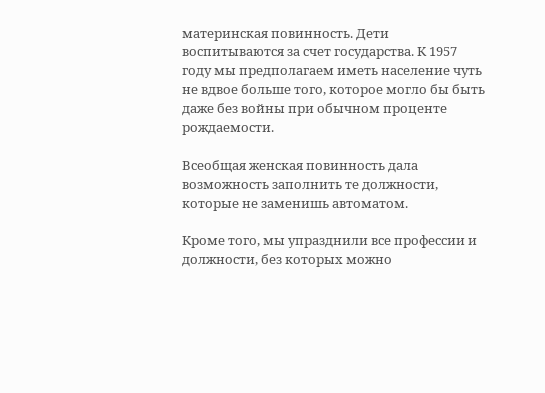материнская повинность. Дети воспитываются за счет государства. К 1957 году мы предполагаем иметь население чуть не вдвое больше того, которое могло бы быть даже без войны при обычном проценте рождаемости.

Всеобщая женская повинность дала возможность заполнить те должности, которые не заменишь автоматом.

Кроме того, мы упразднили все профессии и должности, без которых можно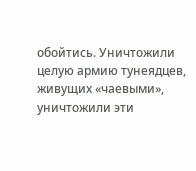обойтись. Уничтожили целую армию тунеядцев, живущих «чаевыми», уничтожили эти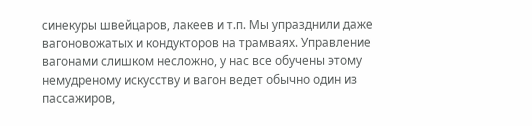синекуры швейцаров, лакеев и т.п. Мы упразднили даже вагоновожатых и кондукторов на трамваях. Управление вагонами слишком несложно, у нас все обучены этому немудреному искусству и вагон ведет обычно один из пассажиров,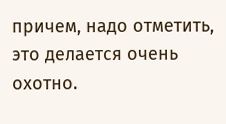причем, надо отметить, это делается очень охотно.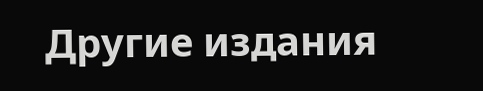Другие издания